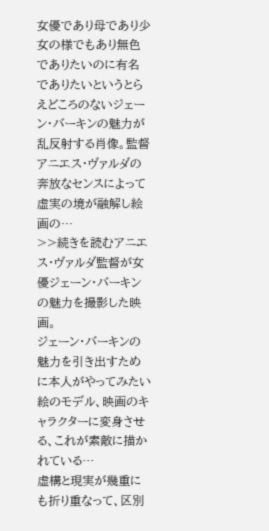女優であり母であり少女の様でもあり無色でありたいのに有名でありたいというとらえどころのないジェーン・バーキンの魅力が乱反射する肖像。監督アニエス・ヴァルダの奔放なセンスによって虚実の境が融解し絵画の…
>>続きを読むアニエス・ヴァルダ監督が女優ジェーン・バーキンの魅力を撮影した映画。
ジェーン・バーキンの魅力を引き出すために本人がやってみたい絵のモデル、映画のキャラクターに変身させる、これが素敵に描かれている…
虚構と現実が幾重にも折り重なって、区別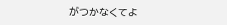がつかなくてよ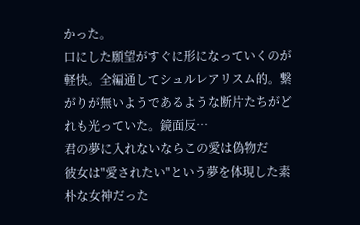かった。
口にした願望がすぐに形になっていくのが軽快。全編通してシュルレアリスム的。繋がりが無いようであるような断片たちがどれも光っていた。鏡面反…
君の夢に入れないならこの愛は偽物だ
彼女は"愛されたい"という夢を体現した素朴な女神だった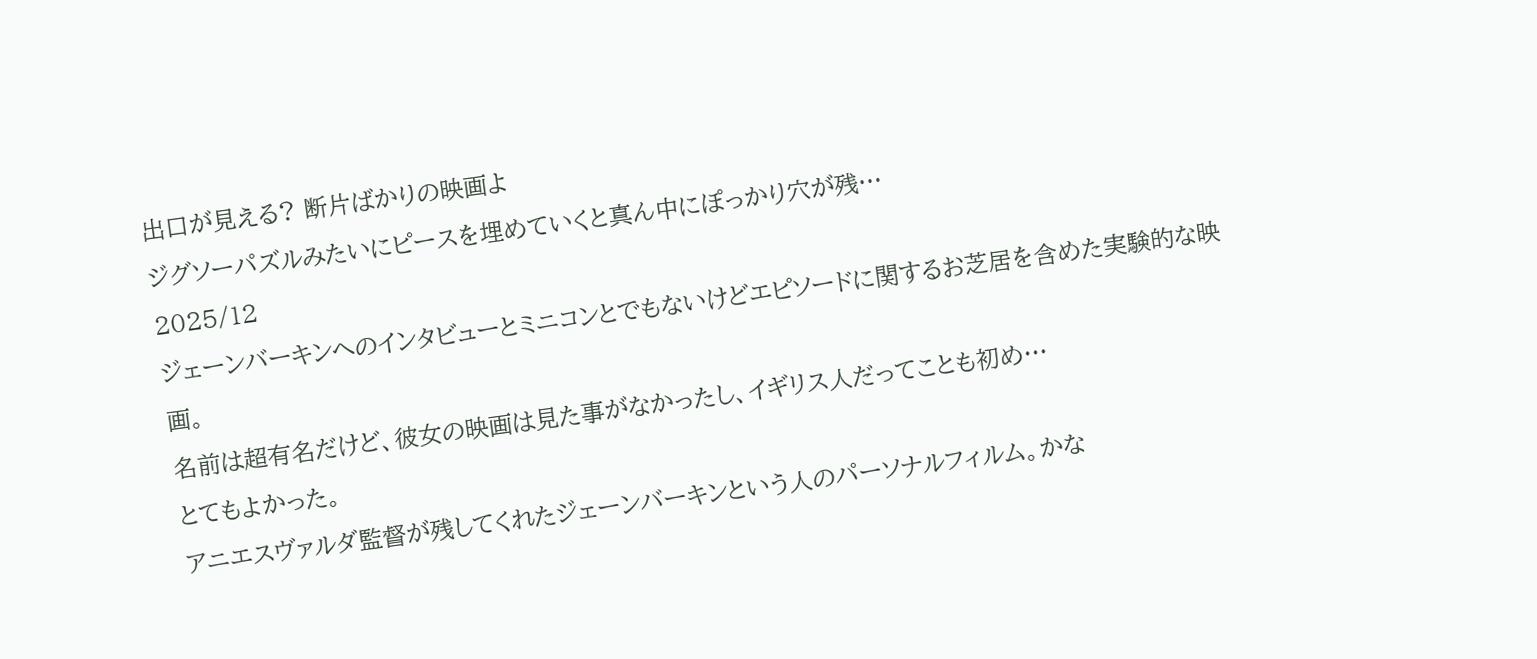出口が見える? 断片ばかりの映画よ
ジグソーパズルみたいにピースを埋めていくと真ん中にぽっかり穴が残…
2025/12
ジェーンバーキンへのインタビューとミニコンとでもないけどエピソードに関するお芝居を含めた実験的な映画。
名前は超有名だけど、彼女の映画は見た事がなかったし、イギリス人だってことも初め…
とてもよかった。
アニエスヴァルダ監督が残してくれたジェーンバーキンという人のパーソナルフィルム。かな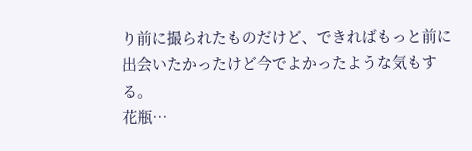り前に撮られたものだけど、できればもっと前に出会いたかったけど今でよかったような気もする。
花瓶…